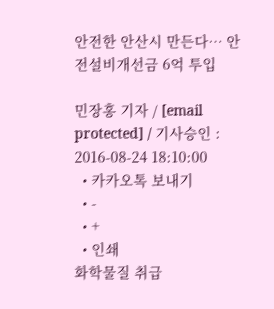안전한 안산시 만든다… 안전설비개선금 6억 투입

민장홍 기자 / [email protected] / 기사승인 : 2016-08-24 18:10:00
  • 카카오톡 보내기
  • -
  • +
  • 인쇄
화학물질 취급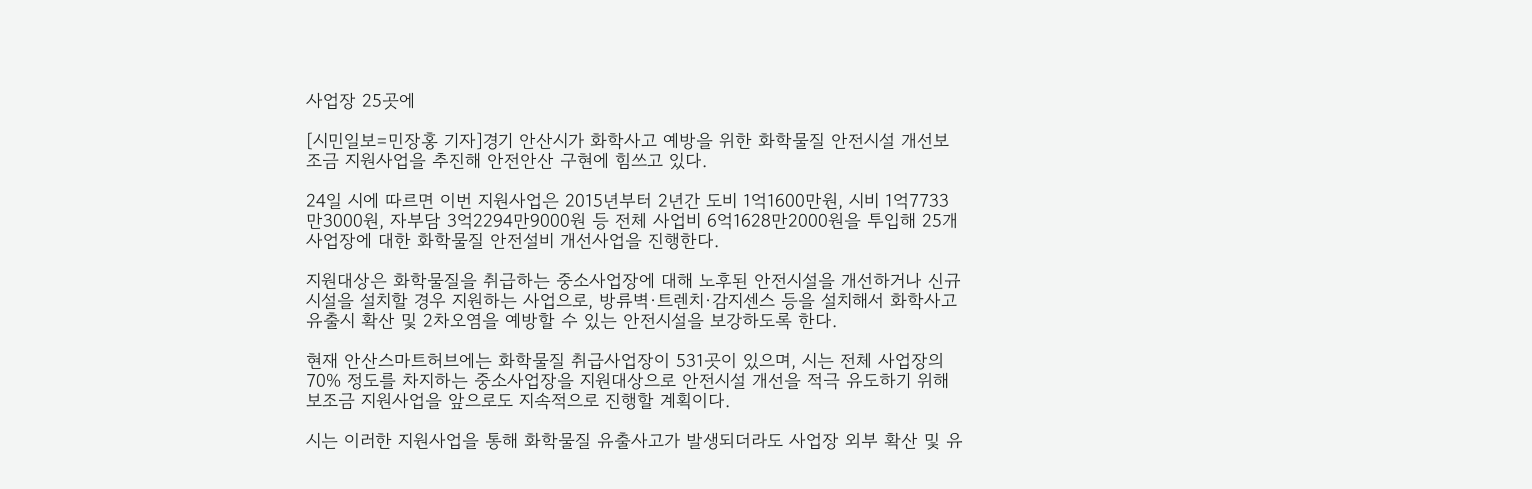사업장 25곳에

[시민일보=민장홍 기자]경기 안산시가 화학사고 예방을 위한 화학물질 안전시설 개선보조금 지원사업을 추진해 안전안산 구현에 힘쓰고 있다.

24일 시에 따르면 이번 지원사업은 2015년부터 2년간 도비 1억1600만원, 시비 1억7733만3000원, 자부담 3억2294만9000원 등 전체 사업비 6억1628만2000원을 투입해 25개 사업장에 대한 화학물질 안전설비 개선사업을 진행한다.

지원대상은 화학물질을 취급하는 중소사업장에 대해 노후된 안전시설을 개선하거나 신규시설을 설치할 경우 지원하는 사업으로, 방류벽·트렌치·감지센스 등을 설치해서 화학사고 유출시 확산 및 2차오염을 예방할 수 있는 안전시설을 보강하도록 한다.

현재 안산스마트허브에는 화학물질 취급사업장이 531곳이 있으며, 시는 전체 사업장의 70% 정도를 차지하는 중소사업장을 지원대상으로 안전시설 개선을 적극 유도하기 위해 보조금 지원사업을 앞으로도 지속적으로 진행할 계획이다.

시는 이러한 지원사업을 통해 화학물질 유출사고가 발생되더라도 사업장 외부 확산 및 유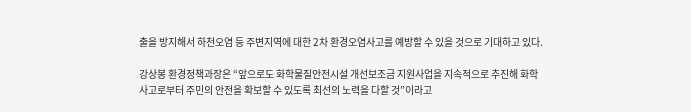출을 방지해서 하천오염 등 주변지역에 대한 2차 환경오염사고를 예방할 수 있을 것으로 기대하고 있다.

강상봉 환경정책과장은 “앞으로도 화학물질안전시설 개선보조금 지원사업을 지속적으로 추진해 화학사고로부터 주민의 안전을 확보할 수 있도록 최선의 노력을 다할 것”이라고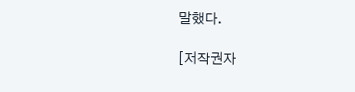말했다.

[저작권자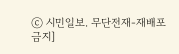ⓒ 시민일보. 무단전재-재배포 금지]